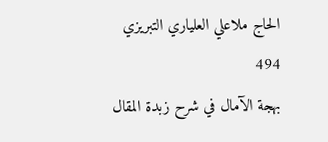الحاج ملاعلي العلياري التبريزي
494
بهجة الآمال في شرح زبدة المقال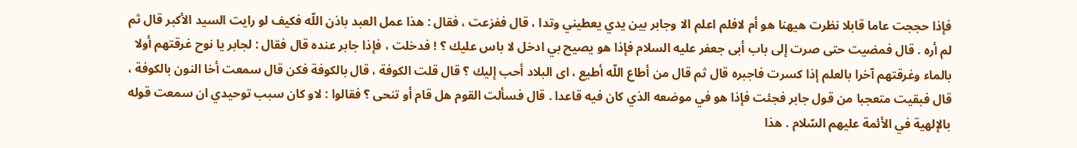فإذا حججت عاما قابلا نظرت هيهنا هو أم لافلم اعلم الا وجابر بين يدي يعطيني وتدا ، قال ففزعت ، فقال : هذا عمل العبد باذن اللّه فكيف لو رايت السيد الأكبر قال ثم لم أره . قال فمضيت حتى صرت إلى باب أبى جعفر عليه السلام فإذا هو يصيح بي ادخل لا باس عليك ؟ ! فدخلت ، فإذا جابر عنده قال فقال : لجابر يا نوح غرقتهم أولا بالماء وغرقتهم آخرا بالعلم إذا كسرت فاجبره قال ثم قال من أطاع اللّه أطيع ، اى البلاد أحب إليك ؟ قال قلت الكوفة ، قال بالكوفة فكن قال سمعت أخا النون بالكوفة ، قال فبقيت متعجبا من قول جابر فجئت فإذا هو في موضعه الذي كان فيه قاعدا . قال فسألت القوم هل قام أو تنحى ؟ فقالوا : لاو كان سبب توحيدي ان سمعت قوله بالإلهية في الأئمة عليهم السّلام . هذا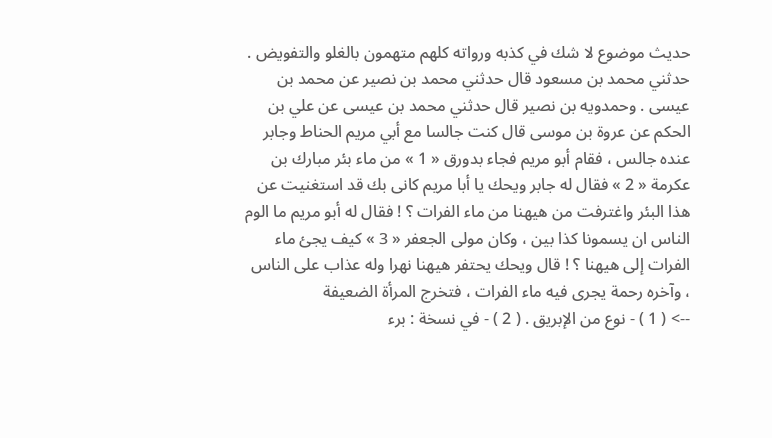حديث موضوع لا شك في كذبه ورواته كلهم متهمون بالغلو والتفويض . حدثني محمد بن مسعود قال حدثني محمد بن نصير عن محمد بن عيسى . وحمدويه بن نصير قال حدثني محمد بن عيسى عن علي بن الحكم عن عروة بن موسى قال كنت جالسا مع أبي مريم الحناط وجابر عنده جالس ، فقام أبو مريم فجاء بدورق « 1 » من ماء بئر مبارك بن عكرمة « 2 » فقال له جابر ويحك يا أبا مريم كانى بك قد استغنيت عن هذا البئر واغترفت من هيهنا من ماء الفرات ؟ ! فقال له أبو مريم ما الوم الناس ان يسمونا كذا بين ، وكان مولى الجعفر « 3 » كيف يجئ ماء الفرات إلى هيهنا ؟ ! قال ويحك يحتفر هيهنا نهرا وله عذاب على الناس ، وآخره رحمة يجرى فيه ماء الفرات ، فتخرج المرأة الضعيفة
--> ( 1 ) - نوع من الإبريق . ( 2 ) - في نسخة : برء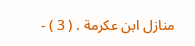منازل ابن عكرمة . ( 3 ) -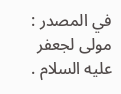في المصدر : مولى لجعفر عليه السلام .